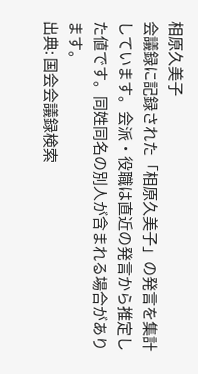相原久美子
会議録に記録された「相原久美子」の発言を集計しています。会派・役職は直近の発言から推定した値です。同姓同名の別人が含まれる場合があります。
出典: 国会会議録検索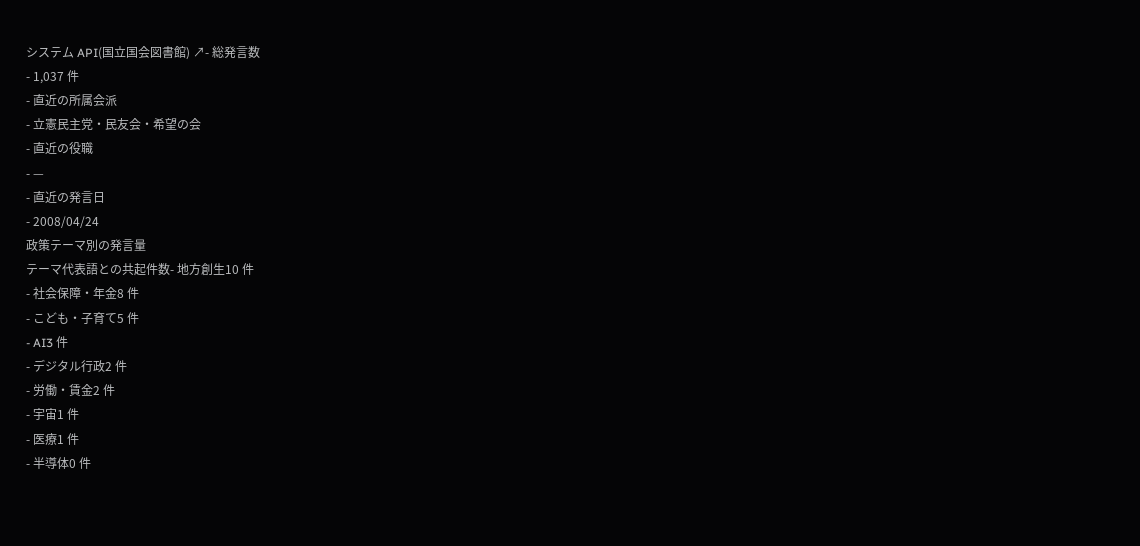システム API(国立国会図書館) ↗- 総発言数
- 1,037 件
- 直近の所属会派
- 立憲民主党・民友会・希望の会
- 直近の役職
- —
- 直近の発言日
- 2008/04/24
政策テーマ別の発言量
テーマ代表語との共起件数- 地方創生10 件
- 社会保障・年金8 件
- こども・子育て5 件
- AI3 件
- デジタル行政2 件
- 労働・賃金2 件
- 宇宙1 件
- 医療1 件
- 半導体0 件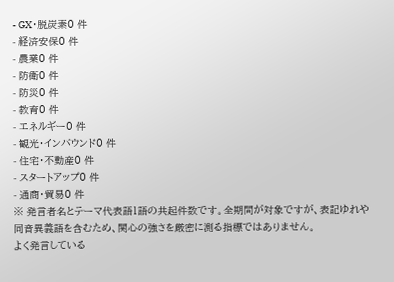- GX・脱炭素0 件
- 経済安保0 件
- 農業0 件
- 防衛0 件
- 防災0 件
- 教育0 件
- エネルギー0 件
- 観光・インバウンド0 件
- 住宅・不動産0 件
- スタートアップ0 件
- 通商・貿易0 件
※ 発言者名とテーマ代表語1語の共起件数です。全期間が対象ですが、表記ゆれや 同音異義語を含むため、関心の強さを厳密に測る指標ではありません。
よく発言している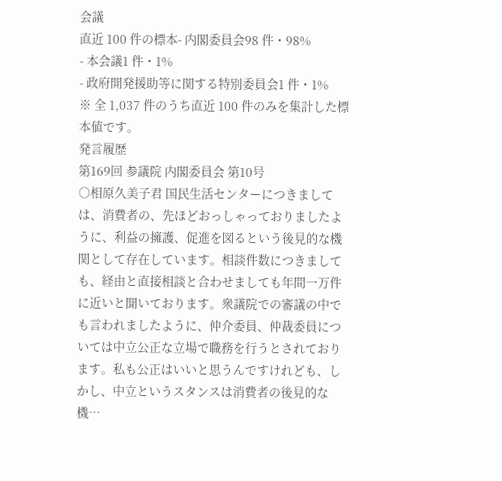会議
直近 100 件の標本- 内閣委員会98 件・98%
- 本会議1 件・1%
- 政府開発援助等に関する特別委員会1 件・1%
※ 全 1,037 件のうち直近 100 件のみを集計した標本値です。
発言履歴
第169回 参議院 内閣委員会 第10号
○相原久美子君 国民生活センターにつきましては、消費者の、先ほどおっしゃっておりましたように、利益の擁護、促進を図るという後見的な機関として存在しています。相談件数につきましても、経由と直接相談と合わせましても年間一万件に近いと聞いております。衆議院での審議の中でも言われましたように、仲介委員、仲裁委員については中立公正な立場で職務を行うとされております。私も公正はいいと思うんですけれども、しかし、中立というスタンスは消費者の後見的な機…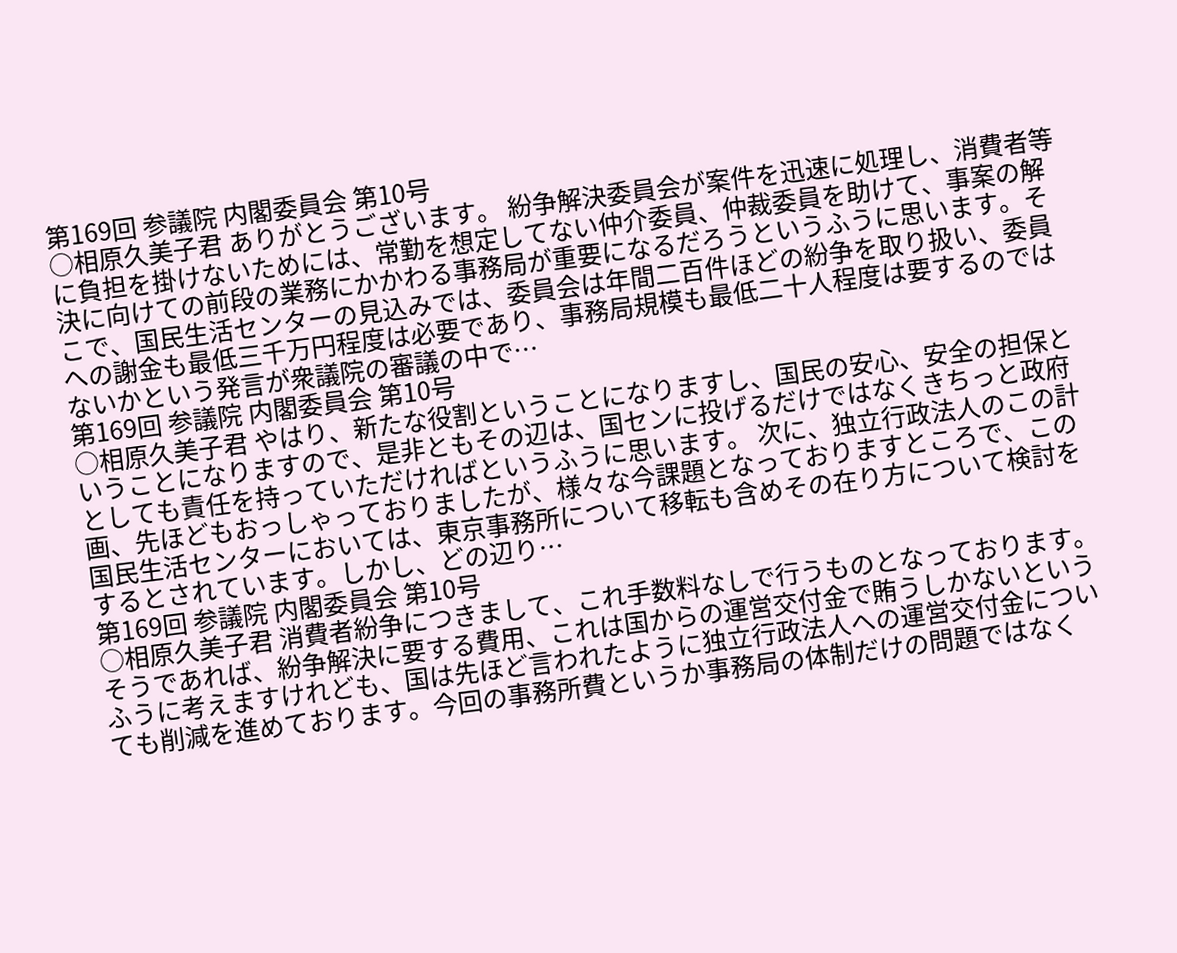第169回 参議院 内閣委員会 第10号
○相原久美子君 ありがとうございます。 紛争解決委員会が案件を迅速に処理し、消費者等に負担を掛けないためには、常勤を想定してない仲介委員、仲裁委員を助けて、事案の解決に向けての前段の業務にかかわる事務局が重要になるだろうというふうに思います。そこで、国民生活センターの見込みでは、委員会は年間二百件ほどの紛争を取り扱い、委員への謝金も最低三千万円程度は必要であり、事務局規模も最低二十人程度は要するのではないかという発言が衆議院の審議の中で…
第169回 参議院 内閣委員会 第10号
○相原久美子君 やはり、新たな役割ということになりますし、国民の安心、安全の担保ということになりますので、是非ともその辺は、国センに投げるだけではなくきちっと政府としても責任を持っていただければというふうに思います。 次に、独立行政法人のこの計画、先ほどもおっしゃっておりましたが、様々な今課題となっておりますところで、この国民生活センターにおいては、東京事務所について移転も含めその在り方について検討をするとされています。しかし、どの辺り…
第169回 参議院 内閣委員会 第10号
○相原久美子君 消費者紛争につきまして、これ手数料なしで行うものとなっております。そうであれば、紛争解決に要する費用、これは国からの運営交付金で賄うしかないというふうに考えますけれども、国は先ほど言われたように独立行政法人への運営交付金についても削減を進めております。今回の事務所費というか事務局の体制だけの問題ではなく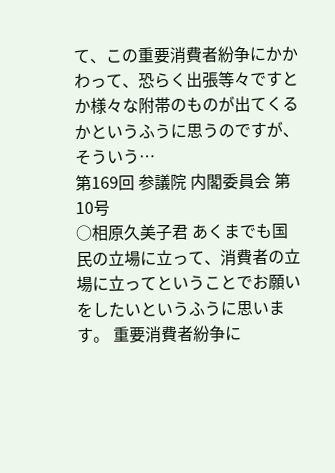て、この重要消費者紛争にかかわって、恐らく出張等々ですとか様々な附帯のものが出てくるかというふうに思うのですが、そういう…
第169回 参議院 内閣委員会 第10号
○相原久美子君 あくまでも国民の立場に立って、消費者の立場に立ってということでお願いをしたいというふうに思います。 重要消費者紛争に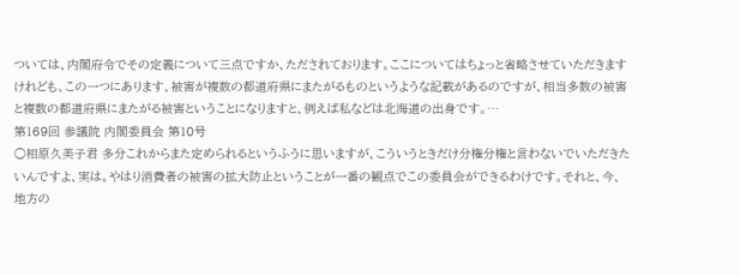ついては、内閣府令でその定義について三点ですか、ただされております。ここについてはちょっと省略させていただきますけれども、この一つにあります、被害が複数の都道府県にまたがるものというような記載があるのですが、相当多数の被害と複数の都道府県にまたがる被害ということになりますと、例えば私などは北海道の出身です。…
第169回 参議院 内閣委員会 第10号
○相原久美子君 多分これからまた定められるというふうに思いますが、こういうときだけ分権分権と言わないでいただきたいんですよ、実は。やはり消費者の被害の拡大防止ということが一番の観点でこの委員会ができるわけです。それと、今、地方の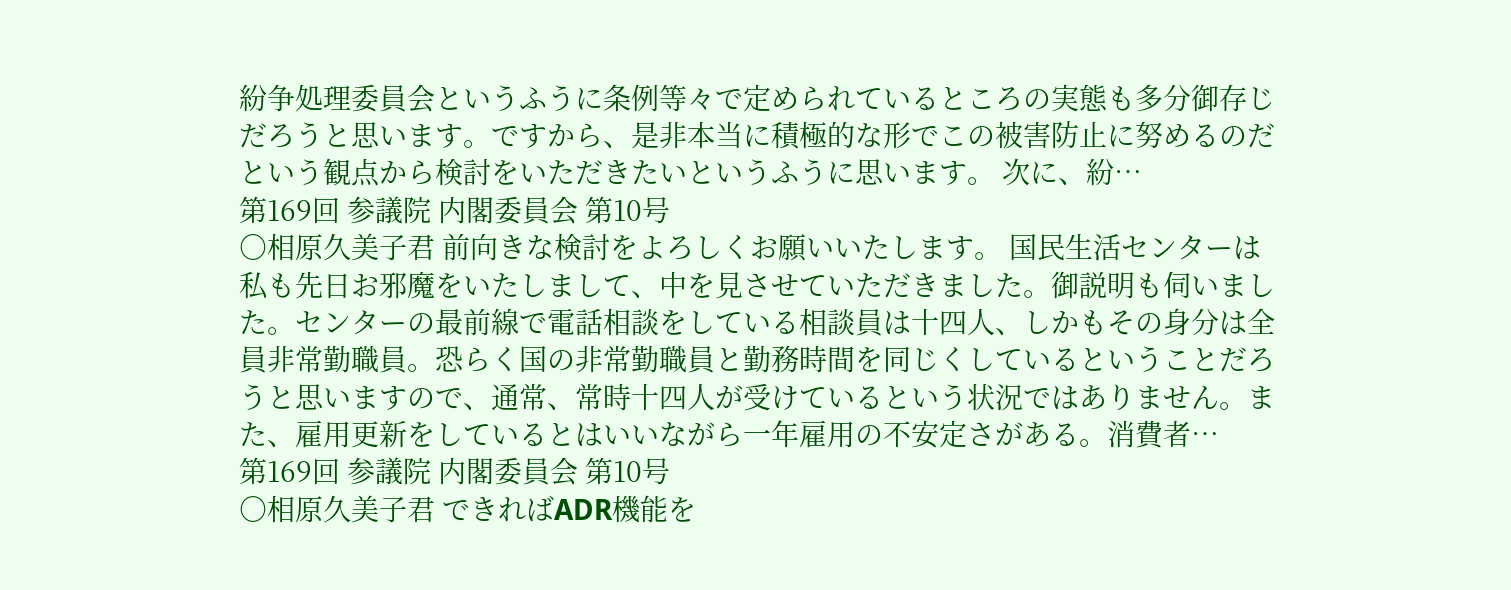紛争処理委員会というふうに条例等々で定められているところの実態も多分御存じだろうと思います。ですから、是非本当に積極的な形でこの被害防止に努めるのだという観点から検討をいただきたいというふうに思います。 次に、紛…
第169回 参議院 内閣委員会 第10号
○相原久美子君 前向きな検討をよろしくお願いいたします。 国民生活センターは私も先日お邪魔をいたしまして、中を見させていただきました。御説明も伺いました。センターの最前線で電話相談をしている相談員は十四人、しかもその身分は全員非常勤職員。恐らく国の非常勤職員と勤務時間を同じくしているということだろうと思いますので、通常、常時十四人が受けているという状況ではありません。また、雇用更新をしているとはいいながら一年雇用の不安定さがある。消費者…
第169回 参議院 内閣委員会 第10号
○相原久美子君 できればADR機能を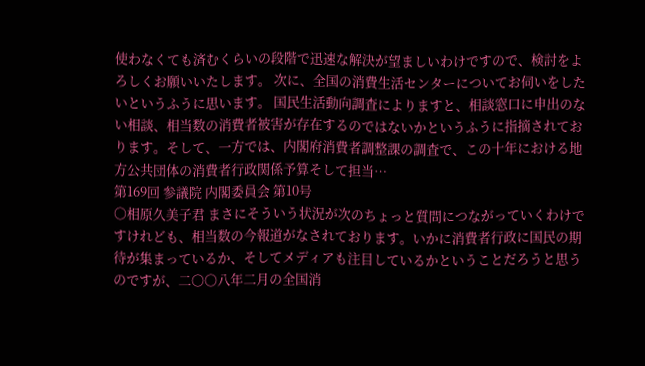使わなくても済むくらいの段階で迅速な解決が望ましいわけですので、検討をよろしくお願いいたします。 次に、全国の消費生活センターについてお伺いをしたいというふうに思います。 国民生活動向調査によりますと、相談窓口に申出のない相談、相当数の消費者被害が存在するのではないかというふうに指摘されております。そして、一方では、内閣府消費者調整課の調査で、この十年における地方公共団体の消費者行政関係予算そして担当…
第169回 参議院 内閣委員会 第10号
○相原久美子君 まさにそういう状況が次のちょっと質問につながっていくわけですけれども、相当数の今報道がなされております。いかに消費者行政に国民の期待が集まっているか、そしてメディアも注目しているかということだろうと思うのですが、二〇〇八年二月の全国消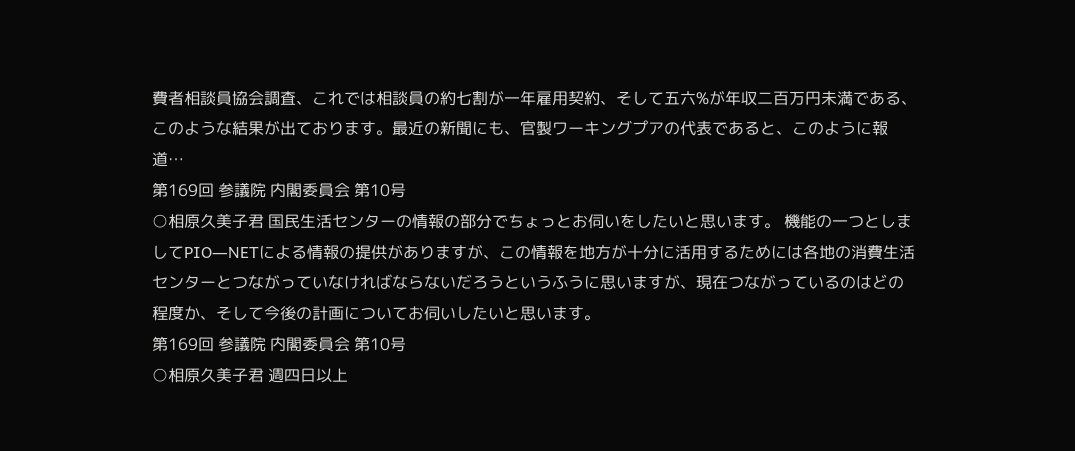費者相談員協会調査、これでは相談員の約七割が一年雇用契約、そして五六%が年収二百万円未満である、このような結果が出ております。最近の新聞にも、官製ワーキングプアの代表であると、このように報道…
第169回 参議院 内閣委員会 第10号
○相原久美子君 国民生活センターの情報の部分でちょっとお伺いをしたいと思います。 機能の一つとしましてPIO―NETによる情報の提供がありますが、この情報を地方が十分に活用するためには各地の消費生活センターとつながっていなければならないだろうというふうに思いますが、現在つながっているのはどの程度か、そして今後の計画についてお伺いしたいと思います。
第169回 参議院 内閣委員会 第10号
○相原久美子君 週四日以上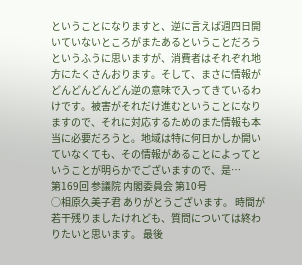ということになりますと、逆に言えば週四日開いていないところがまたあるということだろうというふうに思いますが、消費者はそれぞれ地方にたくさんおります。そして、まさに情報がどんどんどんどん逆の意味で入ってきているわけです。被害がそれだけ進むということになりますので、それに対応するためのまた情報も本当に必要だろうと。地域は特に何日かしか開いていなくても、その情報があることによってということが明らかでございますので、是…
第169回 参議院 内閣委員会 第10号
○相原久美子君 ありがとうございます。 時間が若干残りましたけれども、質問については終わりたいと思います。 最後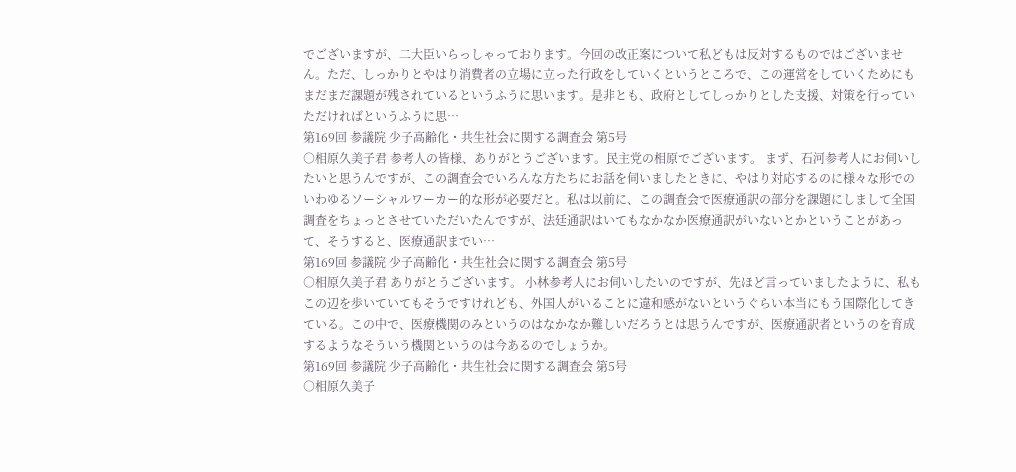でございますが、二大臣いらっしゃっております。今回の改正案について私どもは反対するものではございません。ただ、しっかりとやはり消費者の立場に立った行政をしていくというところで、この運営をしていくためにもまだまだ課題が残されているというふうに思います。是非とも、政府としてしっかりとした支援、対策を行っていただければというふうに思…
第169回 参議院 少子高齢化・共生社会に関する調査会 第5号
○相原久美子君 参考人の皆様、ありがとうございます。民主党の相原でございます。 まず、石河参考人にお伺いしたいと思うんですが、この調査会でいろんな方たちにお話を伺いましたときに、やはり対応するのに様々な形でのいわゆるソーシャルワーカー的な形が必要だと。私は以前に、この調査会で医療通訳の部分を課題にしまして全国調査をちょっとさせていただいたんですが、法廷通訳はいてもなかなか医療通訳がいないとかということがあって、そうすると、医療通訳までい…
第169回 参議院 少子高齢化・共生社会に関する調査会 第5号
○相原久美子君 ありがとうございます。 小林参考人にお伺いしたいのですが、先ほど言っていましたように、私もこの辺を歩いていてもそうですけれども、外国人がいることに違和感がないというぐらい本当にもう国際化してきている。この中で、医療機関のみというのはなかなか難しいだろうとは思うんですが、医療通訳者というのを育成するようなそういう機関というのは今あるのでしょうか。
第169回 参議院 少子高齢化・共生社会に関する調査会 第5号
○相原久美子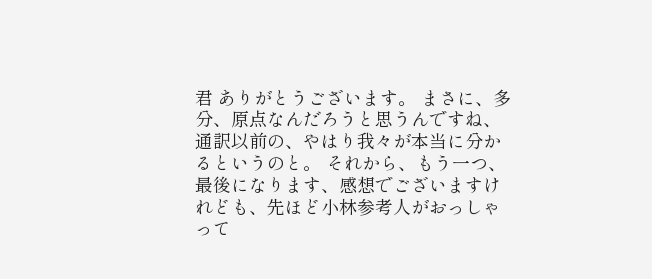君 ありがとうございます。 まさに、多分、原点なんだろうと思うんですね、通訳以前の、やはり我々が本当に分かるというのと。 それから、もう一つ、最後になります、感想でございますけれども、先ほど小林参考人がおっしゃって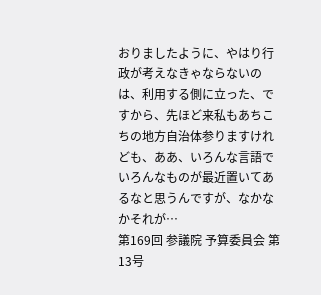おりましたように、やはり行政が考えなきゃならないのは、利用する側に立った、ですから、先ほど来私もあちこちの地方自治体参りますけれども、ああ、いろんな言語でいろんなものが最近置いてあるなと思うんですが、なかなかそれが…
第169回 参議院 予算委員会 第13号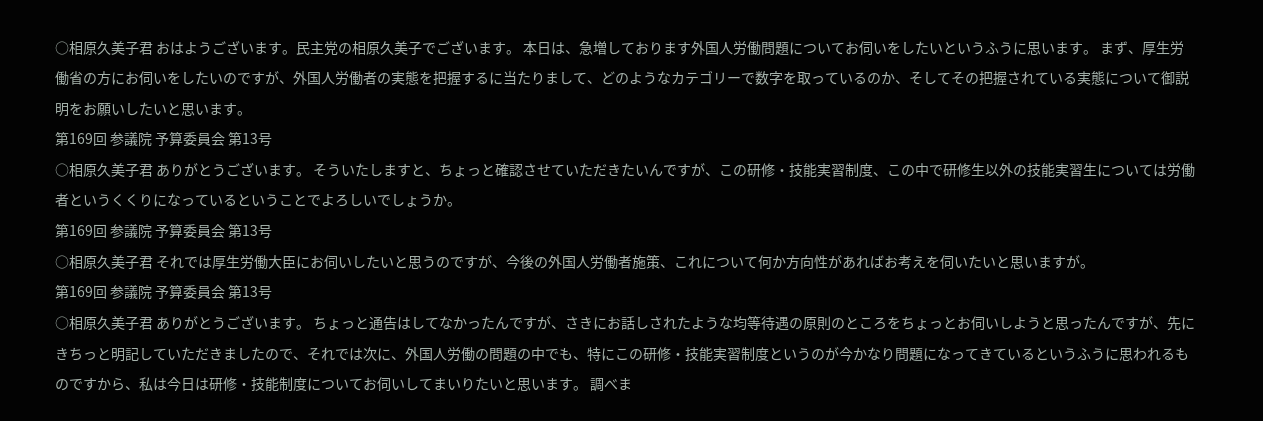○相原久美子君 おはようございます。民主党の相原久美子でございます。 本日は、急増しております外国人労働問題についてお伺いをしたいというふうに思います。 まず、厚生労働省の方にお伺いをしたいのですが、外国人労働者の実態を把握するに当たりまして、どのようなカテゴリーで数字を取っているのか、そしてその把握されている実態について御説明をお願いしたいと思います。
第169回 参議院 予算委員会 第13号
○相原久美子君 ありがとうございます。 そういたしますと、ちょっと確認させていただきたいんですが、この研修・技能実習制度、この中で研修生以外の技能実習生については労働者というくくりになっているということでよろしいでしょうか。
第169回 参議院 予算委員会 第13号
○相原久美子君 それでは厚生労働大臣にお伺いしたいと思うのですが、今後の外国人労働者施策、これについて何か方向性があればお考えを伺いたいと思いますが。
第169回 参議院 予算委員会 第13号
○相原久美子君 ありがとうございます。 ちょっと通告はしてなかったんですが、さきにお話しされたような均等待遇の原則のところをちょっとお伺いしようと思ったんですが、先にきちっと明記していただきましたので、それでは次に、外国人労働の問題の中でも、特にこの研修・技能実習制度というのが今かなり問題になってきているというふうに思われるものですから、私は今日は研修・技能制度についてお伺いしてまいりたいと思います。 調べま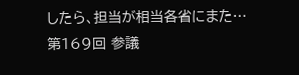したら、担当が相当各省にまた…
第169回 参議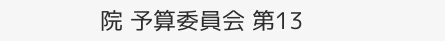院 予算委員会 第13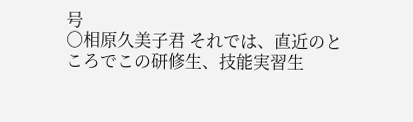号
○相原久美子君 それでは、直近のところでこの研修生、技能実習生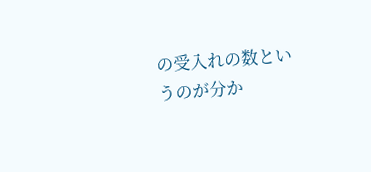の受入れの数というのが分か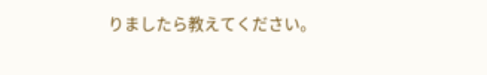りましたら教えてください。